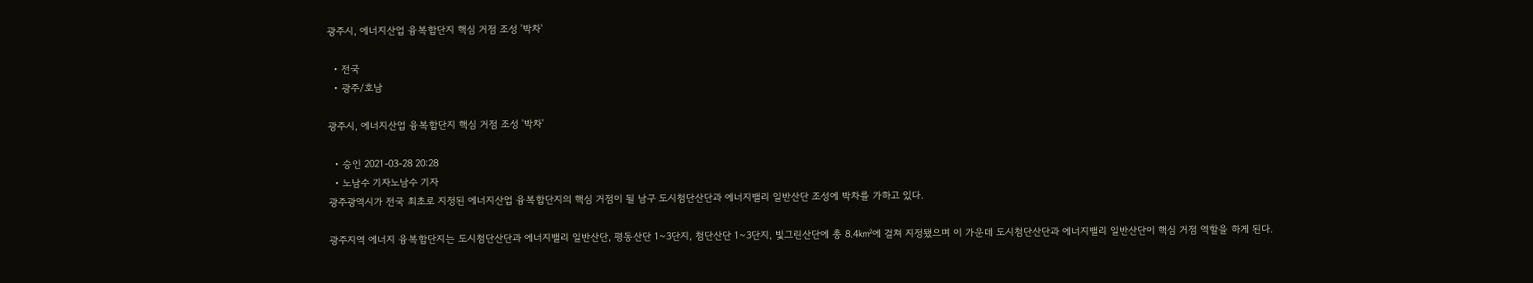광주시, 에너지산업 융복합단지 핵심 거점 조성 '박차'

  • 전국
  • 광주/호남

광주시, 에너지산업 융복합단지 핵심 거점 조성 '박차'

  • 승인 2021-03-28 20:28
  • 노남수 기자노남수 기자
광주광역시가 전국 최초로 지정된 에너지산업 융복합단지의 핵심 거점이 될 남구 도시첨단산단과 에너지밸리 일반산단 조성에 박차를 가하고 있다.

광주지역 에너지 융복합단지는 도시첨단산단과 에너지밸리 일반산단, 평동산단 1~3단지, 첨단산단 1~3단지, 빛그린산단에 총 8.4㎢에 걸쳐 지정됐으며 이 가운데 도시첨단산단과 에너지밸리 일반산단이 핵심 거점 역할을 하게 된다.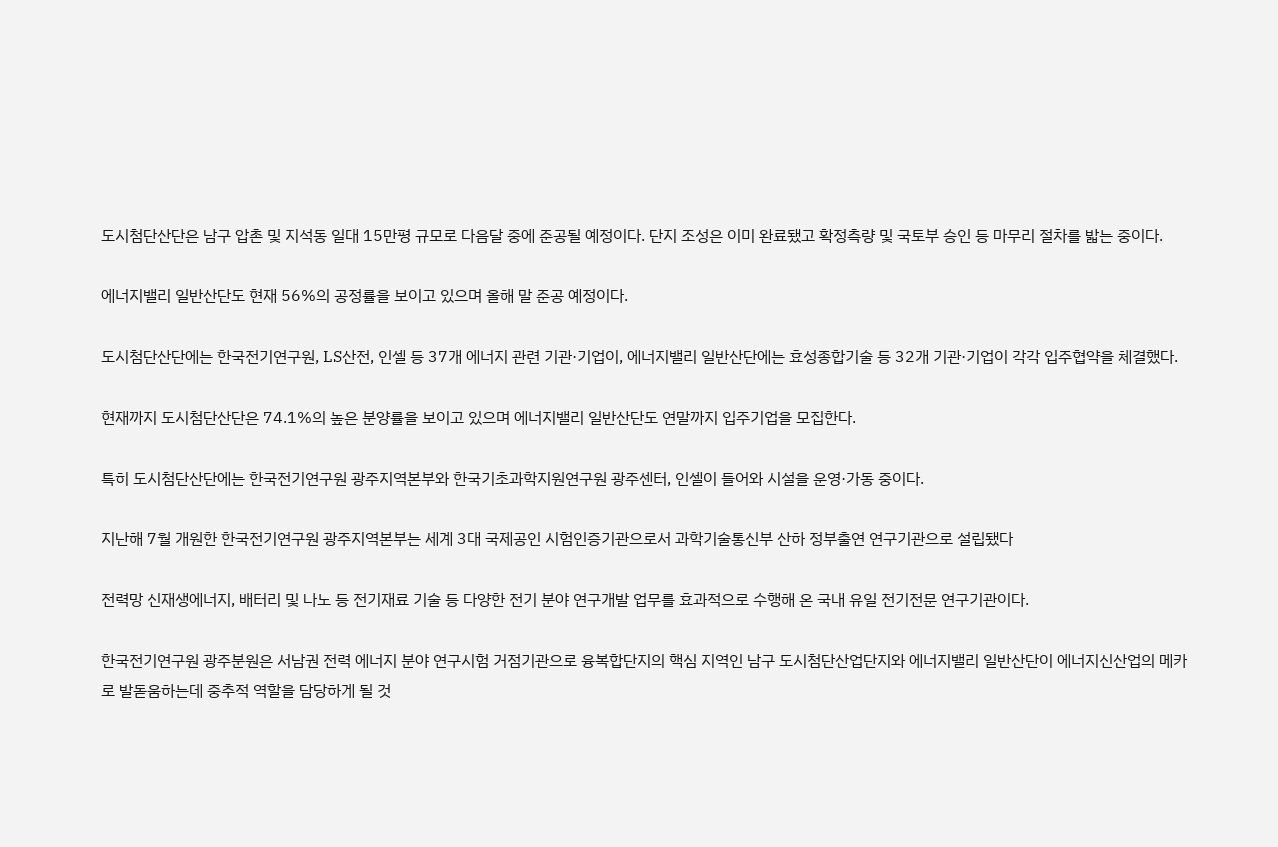도시첨단산단은 남구 압촌 및 지석동 일대 15만평 규모로 다음달 중에 준공될 예정이다. 단지 조성은 이미 완료됐고 확정측량 및 국토부 승인 등 마무리 절차를 밟는 중이다.

에너지밸리 일반산단도 현재 56%의 공정률을 보이고 있으며 올해 말 준공 예정이다.

도시첨단산단에는 한국전기연구원, LS산전, 인셀 등 37개 에너지 관련 기관·기업이, 에너지밸리 일반산단에는 효성종합기술 등 32개 기관·기업이 각각 입주협약을 체결했다.

현재까지 도시첨단산단은 74.1%의 높은 분양률을 보이고 있으며 에너지밸리 일반산단도 연말까지 입주기업을 모집한다.

특히 도시첨단산단에는 한국전기연구원 광주지역본부와 한국기초과학지원연구원 광주센터, 인셀이 들어와 시설을 운영·가동 중이다.

지난해 7월 개원한 한국전기연구원 광주지역본부는 세계 3대 국제공인 시험인증기관으로서 과학기술통신부 산하 정부출연 연구기관으로 설립됐다

전력망 신재생에너지, 배터리 및 나노 등 전기재료 기술 등 다양한 전기 분야 연구개발 업무를 효과적으로 수행해 온 국내 유일 전기전문 연구기관이다.

한국전기연구원 광주분원은 서남권 전력 에너지 분야 연구시험 거점기관으로 융복합단지의 핵심 지역인 남구 도시첨단산업단지와 에너지밸리 일반산단이 에너지신산업의 메카로 발돋움하는데 중추적 역할을 담당하게 될 것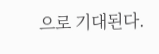으로 기대된다.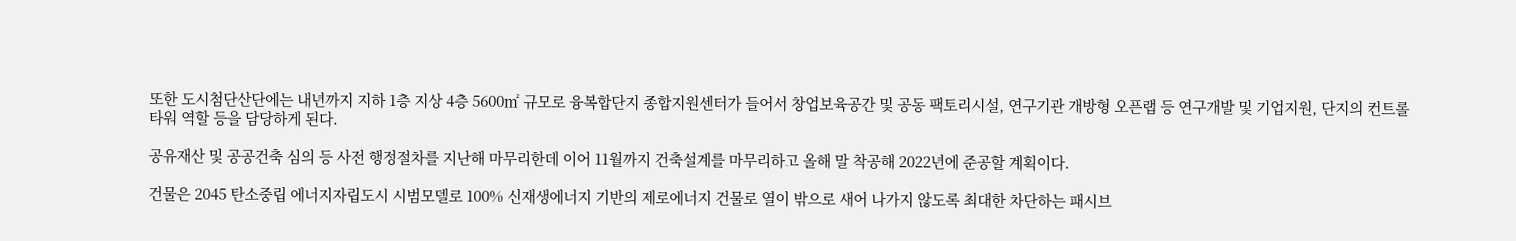또한 도시첨단산단에는 내년까지 지하 1층 지상 4층 5600㎡ 규모로 융복합단지 종합지원센터가 들어서 창업보육공간 및 공동 팩토리시설, 연구기관 개방형 오픈랩 등 연구개발 및 기업지원, 단지의 컨트롤타워 역할 등을 담당하게 된다.

공유재산 및 공공건축 심의 등 사전 행정절차를 지난해 마무리한데 이어 11월까지 건축설계를 마무리하고 올해 말 착공해 2022년에 준공할 계획이다.

건물은 2045 탄소중립 에너지자립도시 시범모델로 100% 신재생에너지 기반의 제로에너지 건물로 열이 밖으로 새어 나가지 않도록 최대한 차단하는 패시브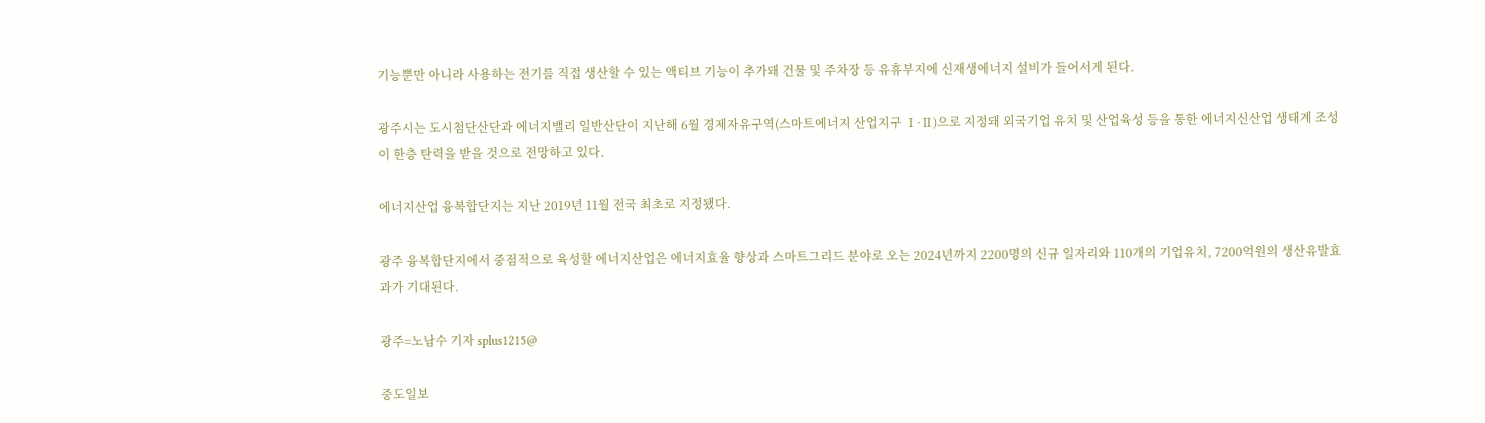기능뿐만 아니라 사용하는 전기를 직접 생산할 수 있는 액티브 기능이 추가돼 건물 및 주차장 등 유휴부지에 신재생에너지 설비가 들어서게 된다.

광주시는 도시첨단산단과 에너지밸리 일반산단이 지난해 6월 경제자유구역(스마트에너지 산업지구 Ⅰ·Ⅱ)으로 지정돼 외국기업 유치 및 산업육성 등을 통한 에너지신산업 생태계 조성이 한층 탄력을 받을 것으로 전망하고 있다.

에너지산업 융복합단지는 지난 2019년 11월 전국 최초로 지정됐다.

광주 융복합단지에서 중점적으로 육성할 에너지산업은 에너지효율 향상과 스마트그리드 분야로 오는 2024년까지 2200명의 신규 일자리와 110개의 기업유치, 7200억원의 생산유발효과가 기대된다.

광주=노남수 기자 splus1215@

중도일보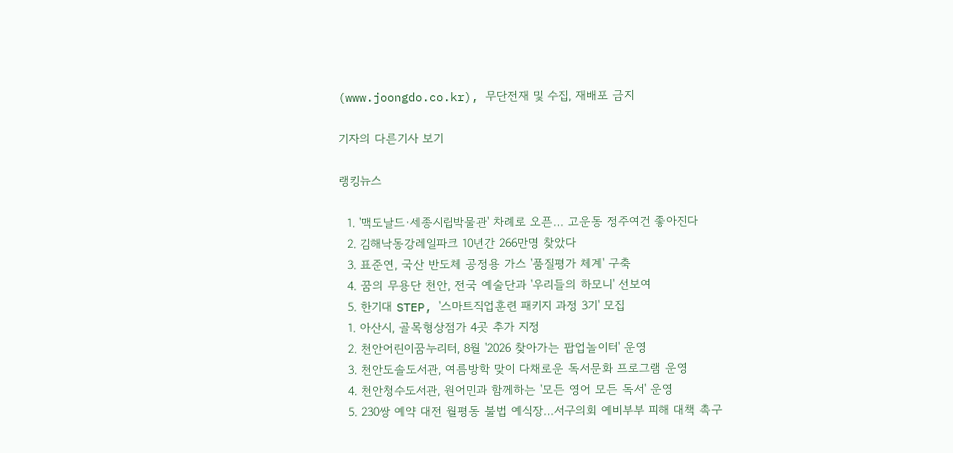(www.joongdo.co.kr), 무단전재 및 수집, 재배포 금지

기자의 다른기사 보기

랭킹뉴스

  1. '맥도날드·세종시립박물관' 차례로 오픈… 고운동 정주여건 좋아진다
  2. 김해낙동강레일파크 10년간 266만명 찾았다
  3. 표준연, 국산 반도체 공정용 가스 '품질평가 체계' 구축
  4. 꿈의 무용단 천안, 전국 예술단과 '우리들의 하모니' 선보여
  5. 한기대 STEP, '스마트직업훈련 패키지 과정 3기' 모집
  1. 아산시, 골목형상점가 4곳 추가 지정
  2. 천안어린이꿈누리터, 8월 '2026 찾아가는 팝업놀이터' 운영
  3. 천안도솔도서관, 여름방학 맞이 다채로운 독서문화 프로그램 운영
  4. 천안청수도서관, 원어민과 함께하는 '모든 영어 모든 독서' 운영
  5. 230쌍 예약 대전 월평동 불법 예식장…서구의회 예비부부 피해 대책 촉구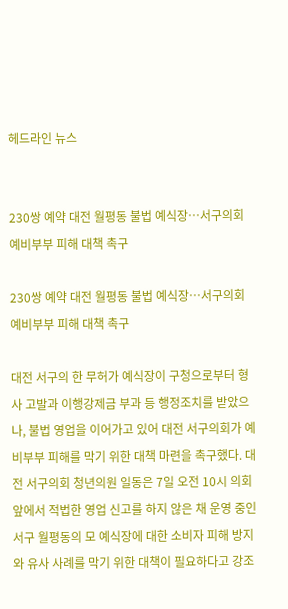헤드라인 뉴스


230쌍 예약 대전 월평동 불법 예식장…서구의회 예비부부 피해 대책 촉구

230쌍 예약 대전 월평동 불법 예식장…서구의회 예비부부 피해 대책 촉구

대전 서구의 한 무허가 예식장이 구청으로부터 형사 고발과 이행강제금 부과 등 행정조치를 받았으나, 불법 영업을 이어가고 있어 대전 서구의회가 예비부부 피해를 막기 위한 대책 마련을 촉구했다. 대전 서구의회 청년의원 일동은 7일 오전 10시 의회 앞에서 적법한 영업 신고를 하지 않은 채 운영 중인 서구 월평동의 모 예식장에 대한 소비자 피해 방지와 유사 사례를 막기 위한 대책이 필요하다고 강조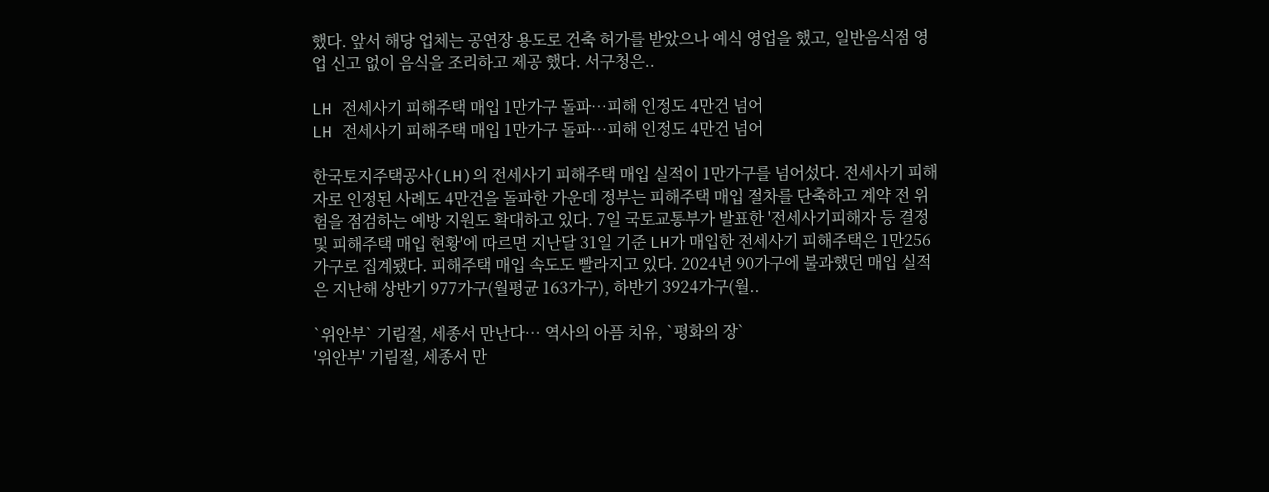했다. 앞서 해당 업체는 공연장 용도로 건축 허가를 받았으나 예식 영업을 했고, 일반음식점 영업 신고 없이 음식을 조리하고 제공 했다. 서구청은..

LH 전세사기 피해주택 매입 1만가구 돌파…피해 인정도 4만건 넘어
LH 전세사기 피해주택 매입 1만가구 돌파…피해 인정도 4만건 넘어

한국토지주택공사(LH)의 전세사기 피해주택 매입 실적이 1만가구를 넘어섰다. 전세사기 피해자로 인정된 사례도 4만건을 돌파한 가운데 정부는 피해주택 매입 절차를 단축하고 계약 전 위험을 점검하는 예방 지원도 확대하고 있다. 7일 국토교통부가 발표한 '전세사기피해자 등 결정 및 피해주택 매입 현황'에 따르면 지난달 31일 기준 LH가 매입한 전세사기 피해주택은 1만256가구로 집계됐다. 피해주택 매입 속도도 빨라지고 있다. 2024년 90가구에 불과했던 매입 실적은 지난해 상반기 977가구(월평균 163가구), 하반기 3924가구(월..

`위안부` 기림절, 세종서 만난다… 역사의 아픔 치유, `평화의 장`
'위안부' 기림절, 세종서 만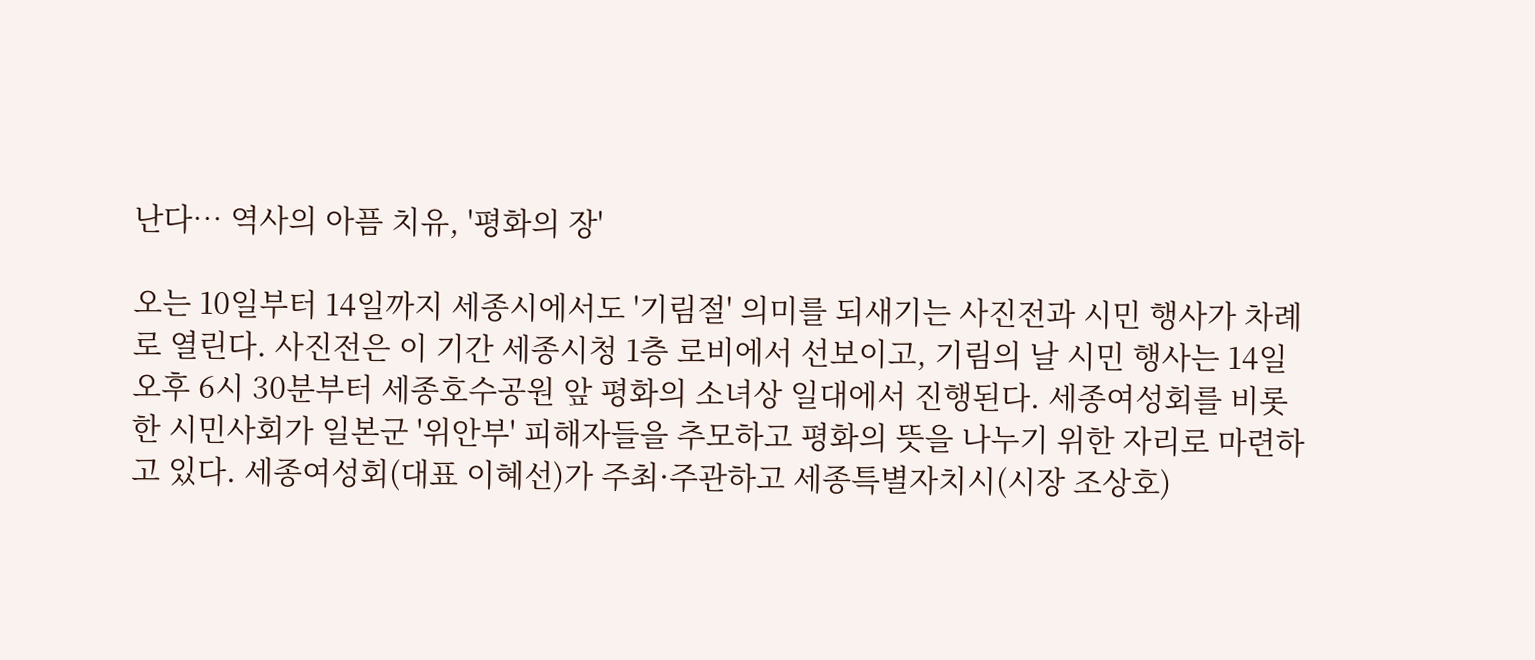난다… 역사의 아픔 치유, '평화의 장'

오는 10일부터 14일까지 세종시에서도 '기림절' 의미를 되새기는 사진전과 시민 행사가 차례로 열린다. 사진전은 이 기간 세종시청 1층 로비에서 선보이고, 기림의 날 시민 행사는 14일 오후 6시 30분부터 세종호수공원 앞 평화의 소녀상 일대에서 진행된다. 세종여성회를 비롯한 시민사회가 일본군 '위안부' 피해자들을 추모하고 평화의 뜻을 나누기 위한 자리로 마련하고 있다. 세종여성회(대표 이혜선)가 주최·주관하고 세종특별자치시(시장 조상호)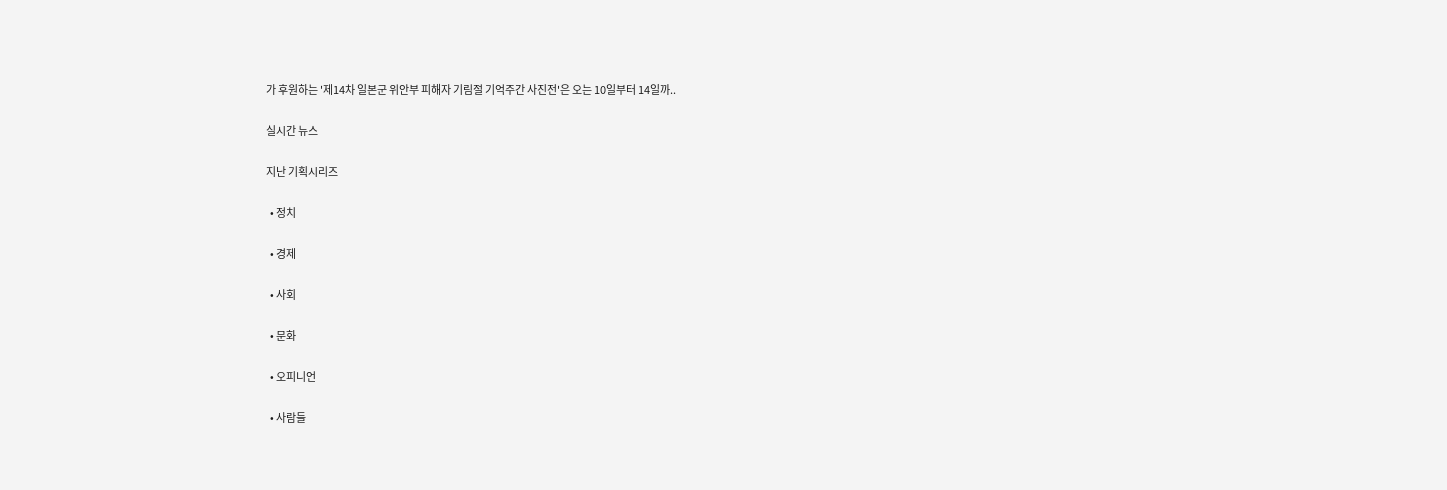가 후원하는 '제14차 일본군 위안부 피해자 기림절 기억주간 사진전'은 오는 10일부터 14일까..

실시간 뉴스

지난 기획시리즈

  • 정치

  • 경제

  • 사회

  • 문화

  • 오피니언

  • 사람들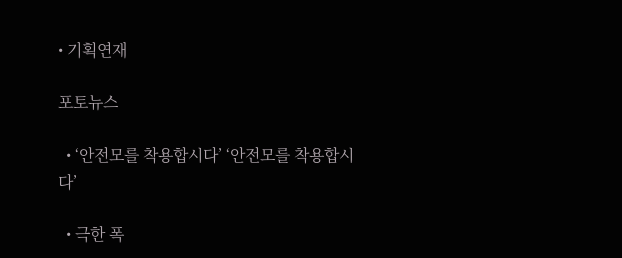• 기획연재

포토뉴스

  • ‘안전모를 착용합시다’ ‘안전모를 착용합시다’

  • 극한 폭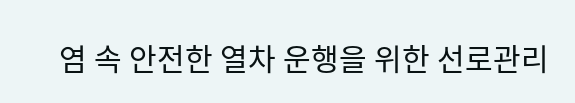염 속 안전한 열차 운행을 위한 선로관리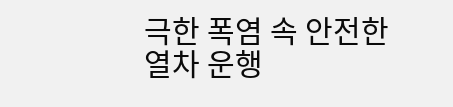극한 폭염 속 안전한 열차 운행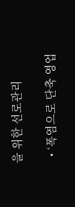을 위한 선로관리

  • ‘폭염으로 단축 영업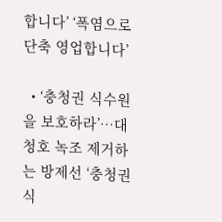합니다’ ‘폭염으로 단축 영업합니다’

  • ‘충청권 식수원을 보호하라’…대청호 녹조 제거하는 방제선 ‘충청권 식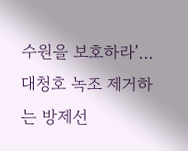수원을 보호하라’…대청호 녹조 제거하는 방제선